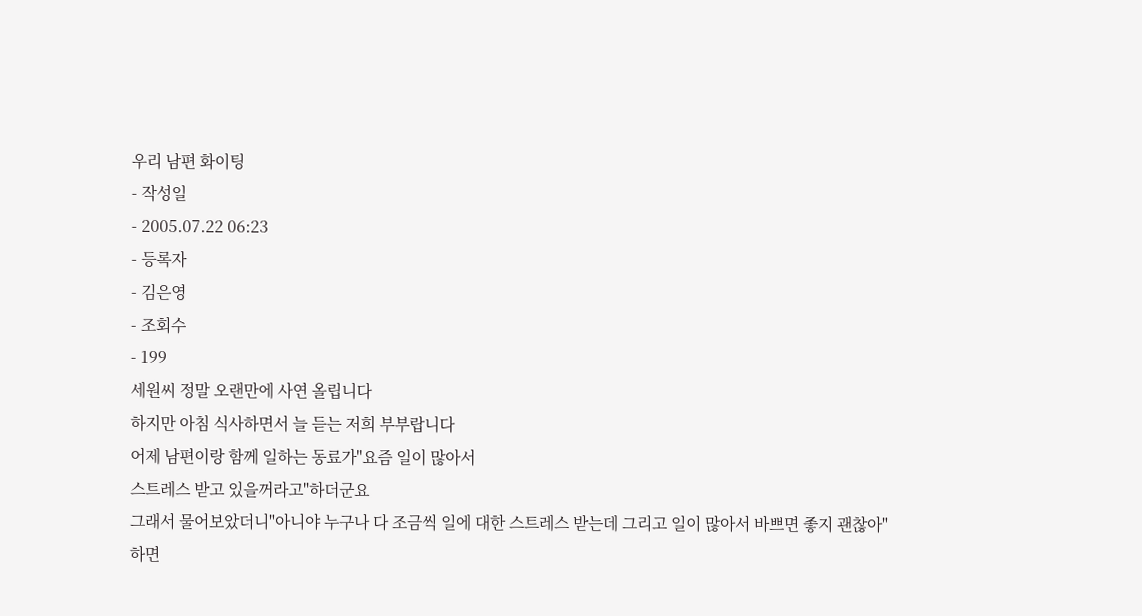우리 남편 화이팅
- 작성일
- 2005.07.22 06:23
- 등록자
- 김은영
- 조회수
- 199
세원씨 정말 오랜만에 사연 올립니다
하지만 아침 식사하면서 늘 듣는 저희 부부랍니다
어제 남편이랑 함께 일하는 동료가"요즘 일이 많아서
스트레스 받고 있을꺼라고"하더군요
그래서 물어보았더니"아니야 누구나 다 조금씩 일에 대한 스트레스 받는데 그리고 일이 많아서 바쁘면 좋지 괜찮아"
하면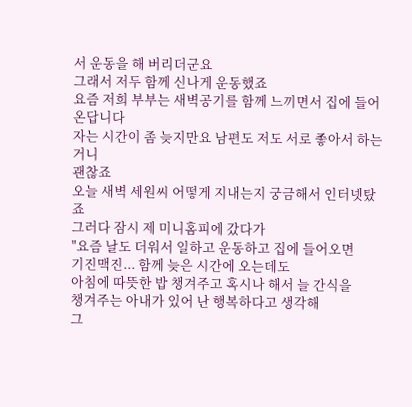서 운동을 해 버리더군요
그래서 저두 함께 신나게 운동했죠
요즘 저희 부부는 새벽공기를 함께 느끼면서 집에 들어온답니다
자는 시간이 좀 늦지만요 남편도 저도 서로 좋아서 하는거니
괜찮죠
오늘 새벽 세원씨 어떻게 지내는지 궁금해서 인터넷탔죠
그러다 잠시 제 미니홈피에 갔다가
"요즘 날도 더워서 일하고 운동하고 집에 들어오면
기진맥진... 함께 늦은 시간에 오는데도
아침에 따뜻한 밥 챙겨주고 혹시나 해서 늘 간식을
챙겨주는 아내가 있어 난 행복하다고 생각해
그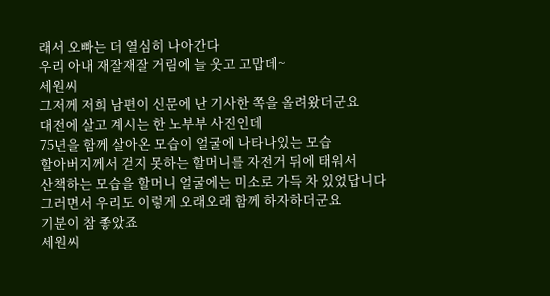래서 오빠는 더 열심히 나아간다
우리 아내 재잘재잘 거림에 늘 웃고 고맙데~
세원씨
그저께 저희 남편이 신문에 난 기사한 쪽을 올려왔더군요
대전에 살고 계시는 한 노부부 사진인데
75년을 함께 살아온 모습이 얼굴에 나타나있는 모습
할아버지께서 걷지 못하는 할머니를 자전거 뒤에 태워서
산책하는 모습을 할머니 얼굴에는 미소로 가득 차 있었답니다
그러면서 우리도 이렇게 오래오래 함께 하자하더군요
기분이 참 좋았죠
세원씨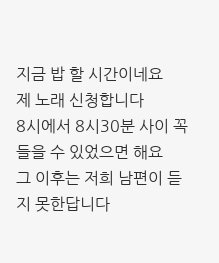지금 밥 할 시간이네요
제 노래 신청합니다
8시에서 8시30분 사이 꼭 들을 수 있었으면 해요
그 이후는 저희 남편이 듣지 못한답니다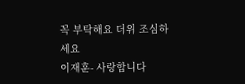꼭 부탁해요 더위 조심하세요
이재훈- 사랑합니다